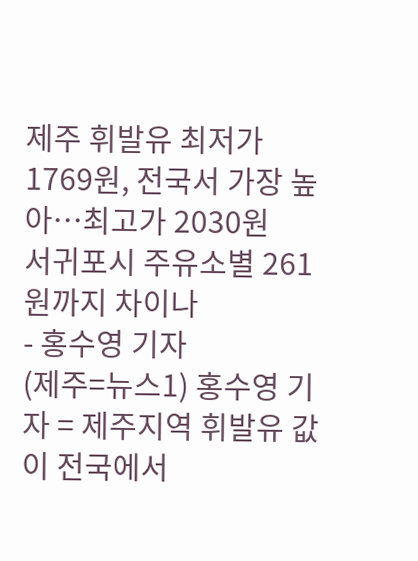제주 휘발유 최저가 1769원, 전국서 가장 높아…최고가 2030원
서귀포시 주유소별 261원까지 차이나
- 홍수영 기자
(제주=뉴스1) 홍수영 기자 = 제주지역 휘발유 값이 전국에서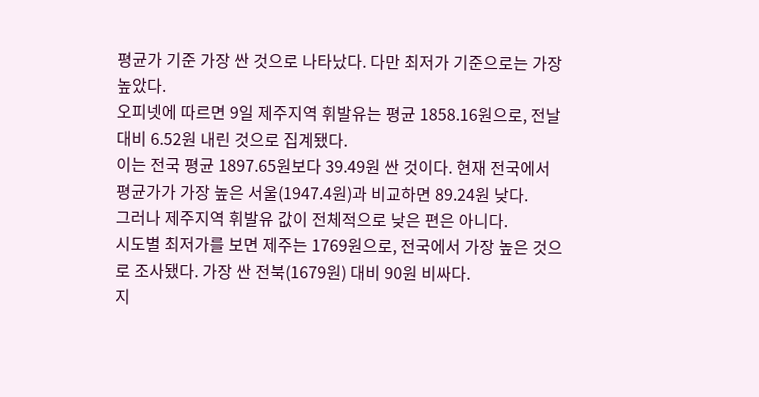평균가 기준 가장 싼 것으로 나타났다. 다만 최저가 기준으로는 가장 높았다.
오피넷에 따르면 9일 제주지역 휘발유는 평균 1858.16원으로, 전날 대비 6.52원 내린 것으로 집계됐다.
이는 전국 평균 1897.65원보다 39.49원 싼 것이다. 현재 전국에서 평균가가 가장 높은 서울(1947.4원)과 비교하면 89.24원 낮다.
그러나 제주지역 휘발유 값이 전체적으로 낮은 편은 아니다.
시도별 최저가를 보면 제주는 1769원으로, 전국에서 가장 높은 것으로 조사됐다. 가장 싼 전북(1679원) 대비 90원 비싸다.
지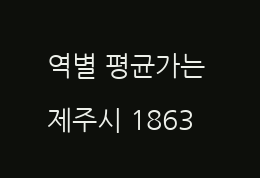역별 평균가는 제주시 1863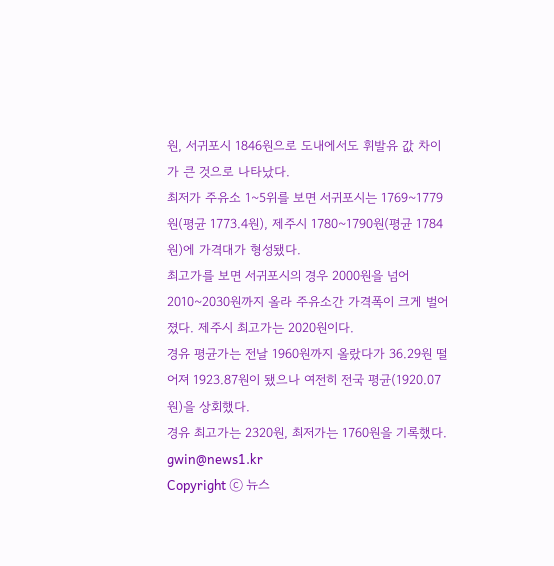원, 서귀포시 1846원으로 도내에서도 휘발유 값 차이가 큰 것으로 나타났다.
최저가 주유소 1~5위를 보면 서귀포시는 1769~1779원(평균 1773.4원), 제주시 1780~1790원(평균 1784원)에 가격대가 형성됐다.
최고가를 보면 서귀포시의 경우 2000원을 넘어 2010~2030원까지 올라 주유소간 가격폭이 크게 벌어졌다. 제주시 최고가는 2020원이다.
경유 평균가는 전날 1960원까지 올랐다가 36.29원 떨어져 1923.87원이 됐으나 여전히 전국 평균(1920.07원)을 상회했다.
경유 최고가는 2320원, 최저가는 1760원을 기록했다.
gwin@news1.kr
Copyright ⓒ 뉴스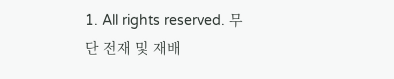1. All rights reserved. 무단 전재 및 재배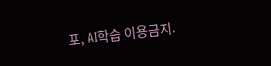포, AI학습 이용금지.